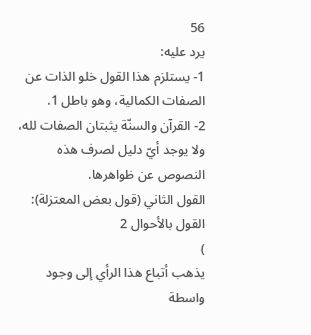56
يرد عليه:
1- يستلزم هذا القول خلو الذات عن الصفات الكمالية، وهو باطل 1.
2- القرآن والسنّة يثبتان الصفات لله، ولا يوجد أيّ دليل لصرف هذه النصوص عن ظواهرها.
القول الثاني (قول بعض المعتزلة): القول بالأحوال 2
)
يذهب أتباع هذا الرأي إلى وجود واسطة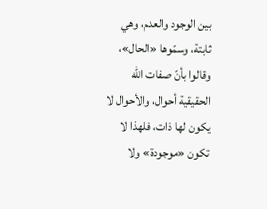بين الوجود والعدم، وهي ثابتة، وسمّوها «الحال»، وقالوا بأنّ صفات الله الحقيقية أحوال، والأحوال لا يكون لها ذات، فلهذا لا تكون «موجودة» ولا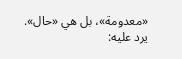«معدومة»، بل هي «حال».
يرد عليه: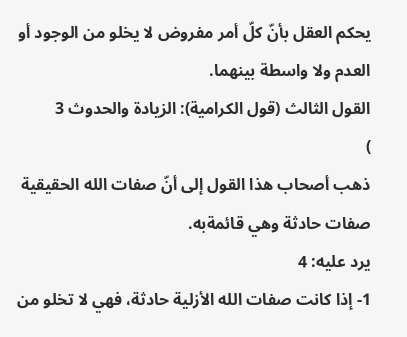يحكم العقل بأنّ كلّ أمر مفروض لا يخلو من الوجود أو العدم ولا واسطة بينهما.
القول الثالث (قول الكرامية): الزيادة والحدوث 3
)
ذهب أصحاب هذا القول إلى أنّ صفات الله الحقيقية صفات حادثة وهي قائمةبه.
يرد عليه: 4
1- إذا كانت صفات الله الأزلية حادثة، فهي لا تخلو من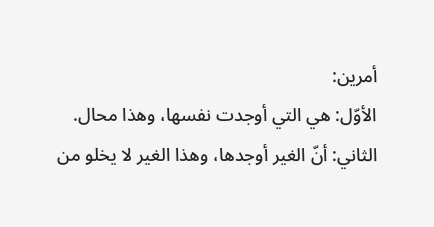أمرين:
الأوّل: هي التي أوجدت نفسها، وهذا محال.
الثاني: أنّ الغير أوجدها، وهذا الغير لا يخلو من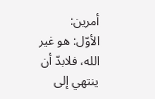أمرين:
الأوّل: هو غير الله، فلابدّ أن ينتهي إلى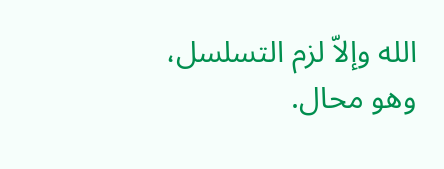الله وإلاّ لزم التسلسل، وهو محال.